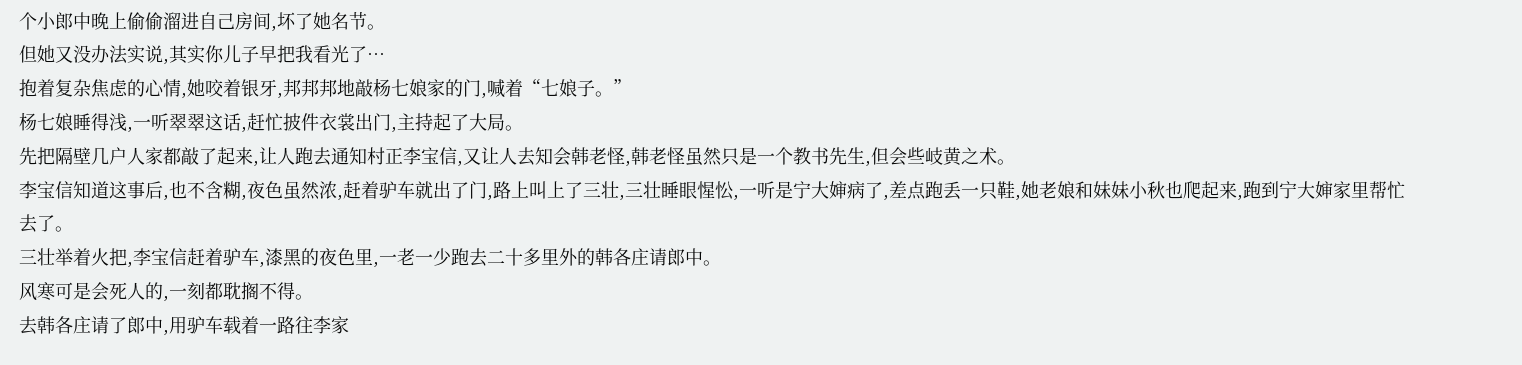个小郎中晚上偷偷溜进自己房间,坏了她名节。
但她又没办法实说,其实你儿子早把我看光了…
抱着复杂焦虑的心情,她咬着银牙,邦邦邦地敲杨七娘家的门,喊着“七娘子。”
杨七娘睡得浅,一听翠翠这话,赶忙披件衣裳出门,主持起了大局。
先把隔壁几户人家都敲了起来,让人跑去通知村正李宝信,又让人去知会韩老怪,韩老怪虽然只是一个教书先生,但会些岐黄之术。
李宝信知道这事后,也不含糊,夜色虽然浓,赶着驴车就出了门,路上叫上了三壮,三壮睡眼惺忪,一听是宁大婶病了,差点跑丢一只鞋,她老娘和妹妹小秋也爬起来,跑到宁大婶家里帮忙去了。
三壮举着火把,李宝信赶着驴车,漆黑的夜色里,一老一少跑去二十多里外的韩各庄请郎中。
风寒可是会死人的,一刻都耽搁不得。
去韩各庄请了郎中,用驴车载着一路往李家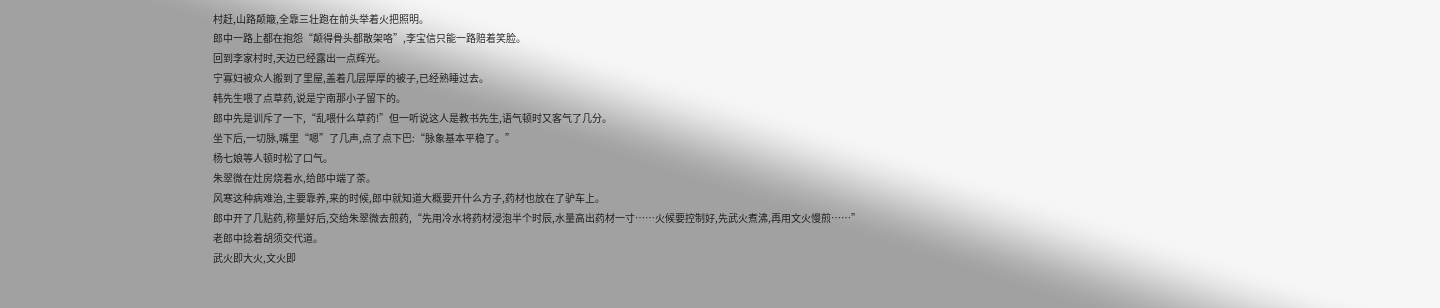村赶,山路颠簸,全靠三壮跑在前头举着火把照明。
郎中一路上都在抱怨“颠得骨头都散架咯”,李宝信只能一路赔着笑脸。
回到李家村时,天边已经露出一点辉光。
宁寡妇被众人搬到了里屋,盖着几层厚厚的被子,已经熟睡过去。
韩先生喂了点草药,说是宁南那小子留下的。
郎中先是训斥了一下,“乱喂什么草药!”但一听说这人是教书先生,语气顿时又客气了几分。
坐下后,一切脉,嘴里“嗯”了几声,点了点下巴:“脉象基本平稳了。”
杨七娘等人顿时松了口气。
朱翠微在灶房烧着水,给郎中端了茶。
风寒这种病难治,主要靠养,来的时候,郎中就知道大概要开什么方子,药材也放在了驴车上。
郎中开了几贴药,称量好后,交给朱翠微去煎药,“先用冷水将药材浸泡半个时辰,水量高出药材一寸……火候要控制好,先武火煮沸,再用文火慢煎……”老郎中捻着胡须交代道。
武火即大火,文火即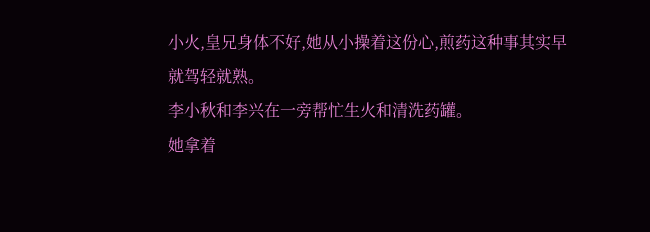小火,皇兄身体不好,她从小操着这份心,煎药这种事其实早就驾轻就熟。
李小秋和李兴在一旁帮忙生火和清洗药罐。
她拿着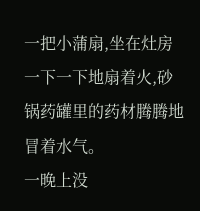一把小蒲扇,坐在灶房一下一下地扇着火,砂锅药罐里的药材腾腾地冒着水气。
一晚上没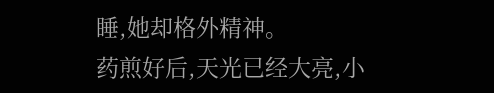睡,她却格外精神。
药煎好后,天光已经大亮,小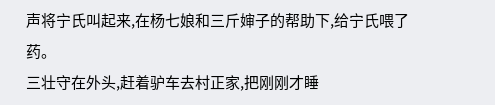声将宁氏叫起来,在杨七娘和三斤婶子的帮助下,给宁氏喂了药。
三壮守在外头,赶着驴车去村正家,把刚刚才睡